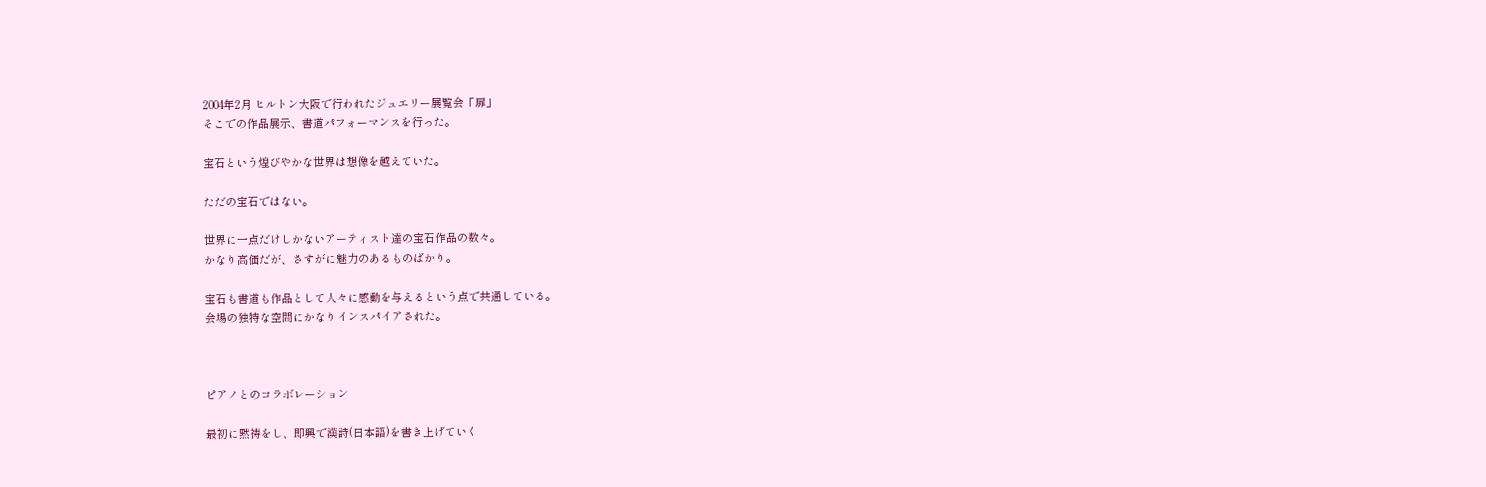2004年2月 ヒルトン大阪で行われたジュエリー展覧会「扉」
そこでの作品展示、書道パフォーマンスを行った。

宝石という煌びやかな世界は想像を越えていた。

ただの宝石ではない。

世界に一点だけしかないアーティスト達の宝石作品の数々。
かなり高価だが、さすがに魅力のあるものばかり。

宝石も書道も作品として人々に感動を与えるという点で共通している。
会場の独特な空間にかなりインスパイアされた。



ピアノとのコラボレーション

最初に黙祷をし、即興で漢詩(日本語)を書き上げていく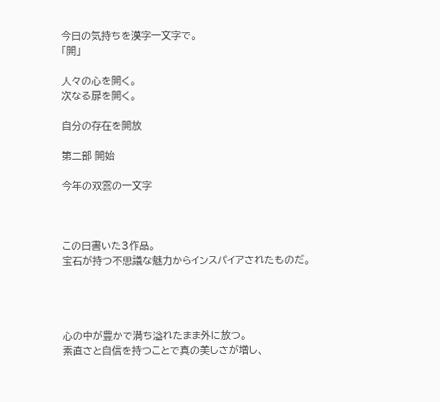今日の気持ちを漢字一文字で。
「開」

人々の心を開く。
次なる扉を開く。

自分の存在を開放

第二部 開始

今年の双雲の一文字



この日書いた3作品。
宝石が持つ不思議な魅力からインスパイアされたものだ。




心の中が豊かで満ち溢れたまま外に放つ。
素直さと自信を持つことで真の美しさが増し、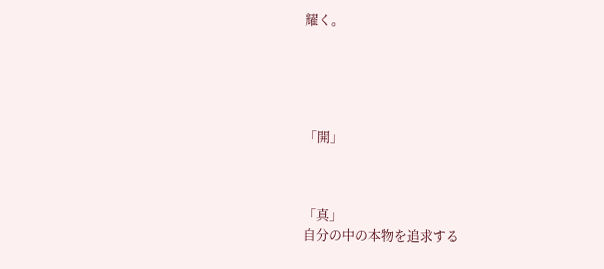耀く。





「開」



「真」
自分の中の本物を追求する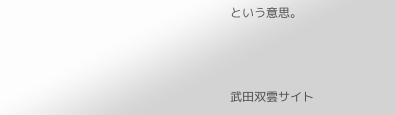という意思。



武田双雲サイト